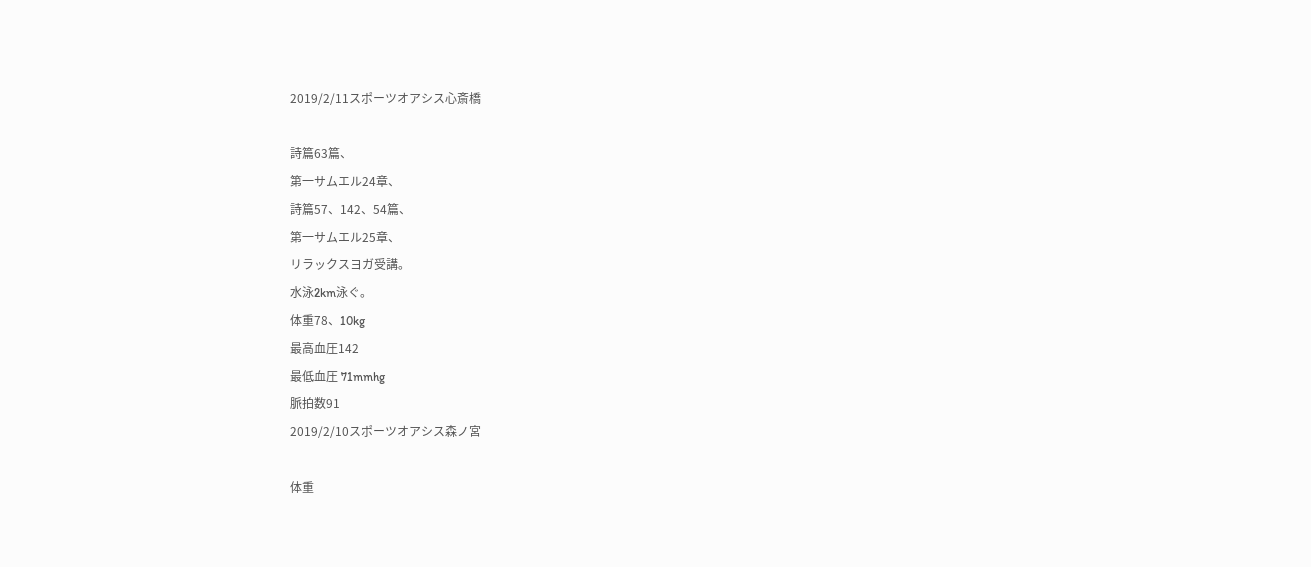2019/2/11スポーツオアシス心斎橋

詩篇63篇、
第一サムエル24章、
詩篇57、142、54篇、
第一サムエル25章、
リラックスヨガ受講。
水泳2km泳ぐ。
体重78、10kg
最高血圧142
最低血圧 71mmhg
脈拍数91
2019/2/10スポーツオアシス森ノ宮

体重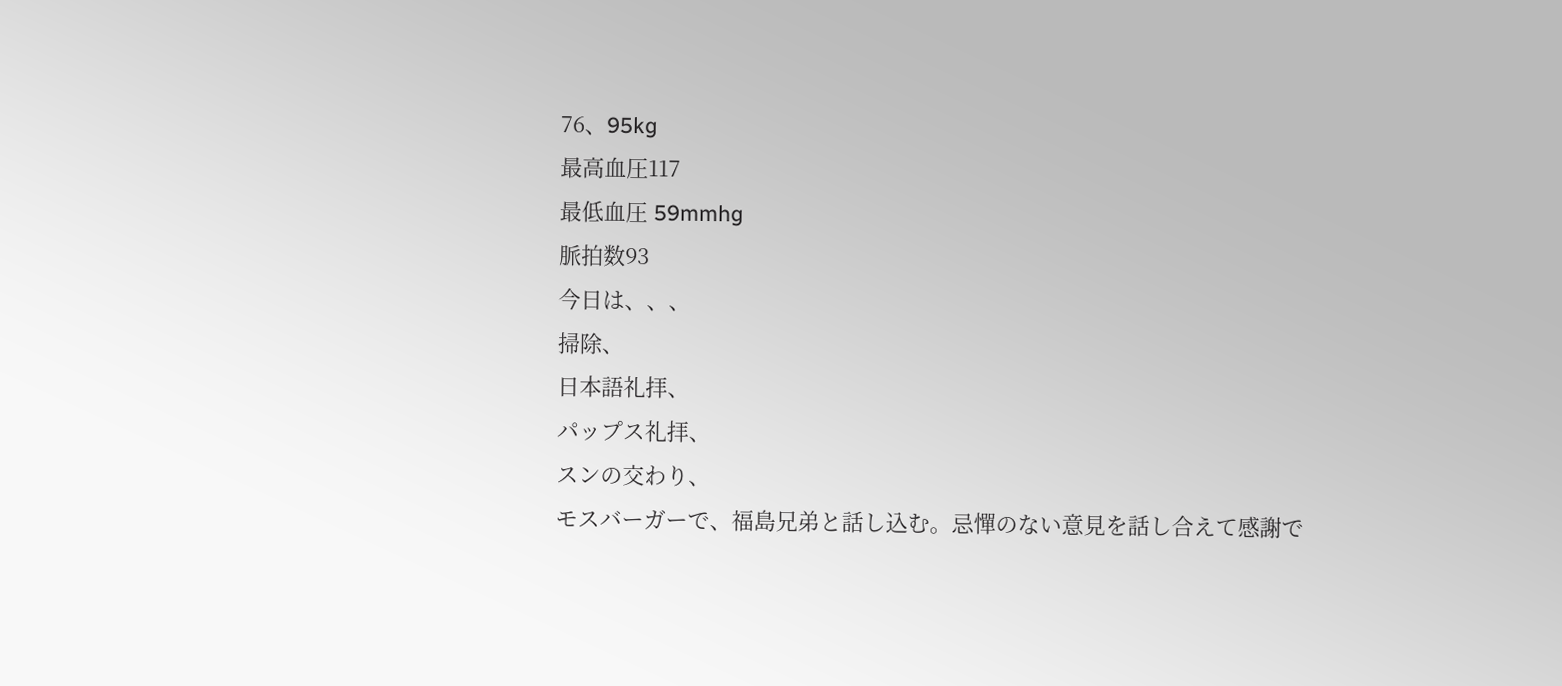76、95kg
最高血圧117
最低血圧 59mmhg
脈拍数93
今日は、、、
掃除、
日本語礼拝、
パップス礼拝、
スンの交わり、
モスバーガーで、福島兄弟と話し込む。忌憚のない意見を話し合えて感謝で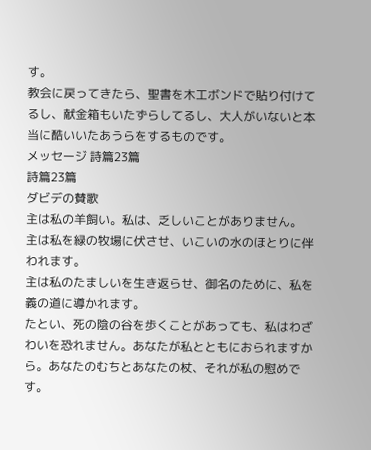す。
教会に戻ってきたら、聖書を木工ボンドで貼り付けてるし、献金箱もいたずらしてるし、大人がいないと本当に酷いいたあうらをするものです。
メッセージ 詩篇23篇
詩篇23篇
ダビデの賛歌
主は私の羊飼い。私は、乏しいことがありません。
主は私を緑の牧場に伏させ、いこいの水のほとりに伴われます。
主は私のたましいを生き返らせ、御名のために、私を義の道に導かれます。
たとい、死の陰の谷を歩くことがあっても、私はわざわいを恐れません。あなたが私とともにおられますから。あなたのむちとあなたの杖、それが私の慰めです。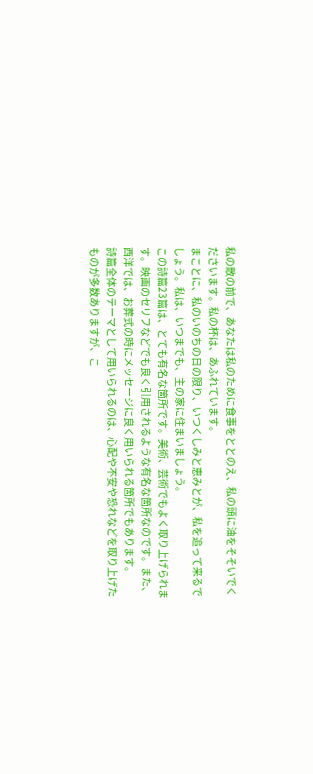私の敵の前で、あなたは私のために食事をととのえ、私の頭に油をそそいでくださいます。私の杯は、あふれています。
まことに、私のいのちの日の限り、いつくしみと恵みとが、私を追って来るでしょう。私は、いつまでも、主の家に住まいましょう。
この詩篇23篇は、とても有名な箇所です。美術、芸術でもよく取り上げられます。映画のセリフなどでも良く引用されるような有名な箇所なのです。また、西洋では、お葬式の時にメッセージに良く用いられる箇所でもあります。
詩篇全体のテーマとして用いられるのは、心配や不安や恐れなどを取り上げたものが多数ありますが、こ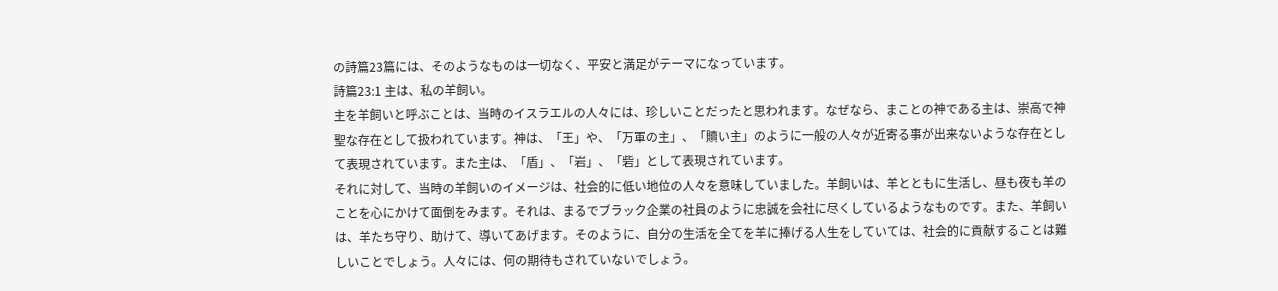の詩篇23篇には、そのようなものは一切なく、平安と満足がテーマになっています。
詩篇23:1 主は、私の羊飼い。
主を羊飼いと呼ぶことは、当時のイスラエルの人々には、珍しいことだったと思われます。なぜなら、まことの神である主は、崇高で神聖な存在として扱われています。神は、「王」や、「万軍の主」、「贖い主」のように一般の人々が近寄る事が出来ないような存在として表現されています。また主は、「盾」、「岩」、「砦」として表現されています。
それに対して、当時の羊飼いのイメージは、社会的に低い地位の人々を意味していました。羊飼いは、羊とともに生活し、昼も夜も羊のことを心にかけて面倒をみます。それは、まるでブラック企業の社員のように忠誠を会社に尽くしているようなものです。また、羊飼いは、羊たち守り、助けて、導いてあげます。そのように、自分の生活を全てを羊に捧げる人生をしていては、社会的に貢献することは難しいことでしょう。人々には、何の期待もされていないでしょう。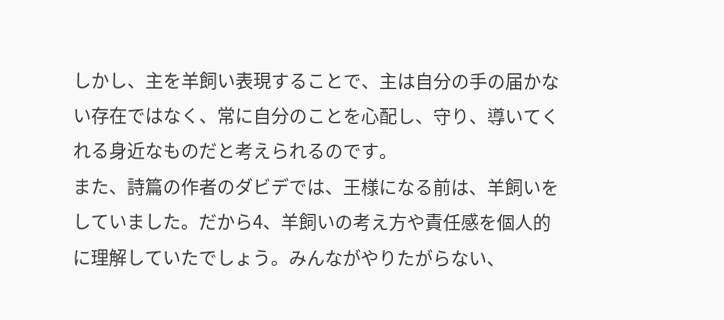しかし、主を羊飼い表現することで、主は自分の手の届かない存在ではなく、常に自分のことを心配し、守り、導いてくれる身近なものだと考えられるのです。
また、詩篇の作者のダビデでは、王様になる前は、羊飼いをしていました。だから4、羊飼いの考え方や責任感を個人的に理解していたでしょう。みんながやりたがらない、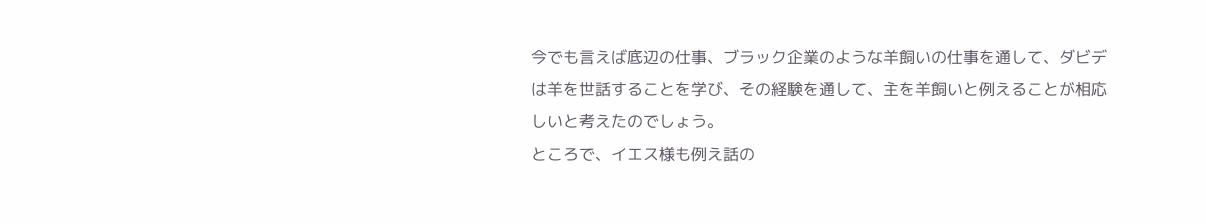今でも言えば底辺の仕事、ブラック企業のような羊飼いの仕事を通して、ダビデは羊を世話することを学び、その経験を通して、主を羊飼いと例えることが相応しいと考えたのでしょう。
ところで、イエス様も例え話の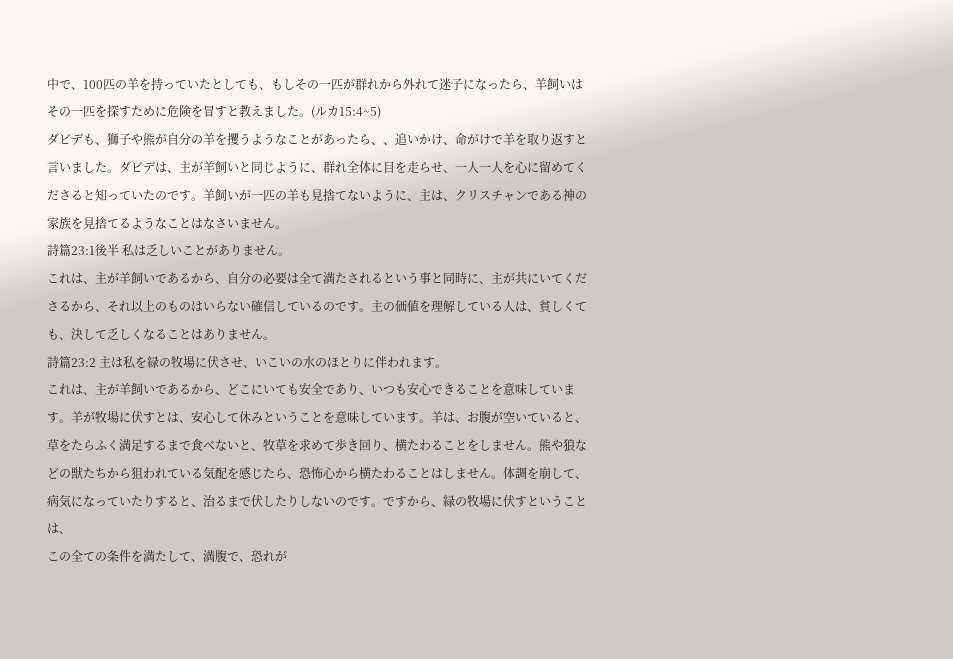中で、100匹の羊を持っていたとしても、もしその一匹が群れから外れて迷子になったら、羊飼いはその一匹を探すために危険を冒すと教えました。(ルカ15:4~5)
ダビデも、獅子や熊が自分の羊を攫うようなことがあったら、、追いかけ、命がけで羊を取り返すと言いました。ダビデは、主が羊飼いと同じように、群れ全体に目を走らせ、一人一人を心に留めてくださると知っていたのです。羊飼いが一匹の羊も見捨てないように、主は、クリスチャンである神の家族を見捨てるようなことはなさいません。
詩篇23:1後半 私は乏しいことがありません。
これは、主が羊飼いであるから、自分の必要は全て満たされるという事と同時に、主が共にいてくださるから、それ以上のものはいらない確信しているのです。主の価値を理解している人は、貧しくても、決して乏しくなることはありません。
詩篇23:2 主は私を緑の牧場に伏させ、いこいの水のほとりに伴われます。
これは、主が羊飼いであるから、どこにいても安全であり、いつも安心できることを意味しています。羊が牧場に伏すとは、安心して休みということを意味しています。羊は、お腹が空いていると、草をたらふく満足するまで食べないと、牧草を求めて歩き回り、横たわることをしません。熊や狼などの獣たちから狙われている気配を感じたら、恐怖心から横たわることはしません。体調を崩して、病気になっていたりすると、治るまで伏したりしないのです。ですから、緑の牧場に伏すということは、
この全ての条件を満たして、満腹で、恐れが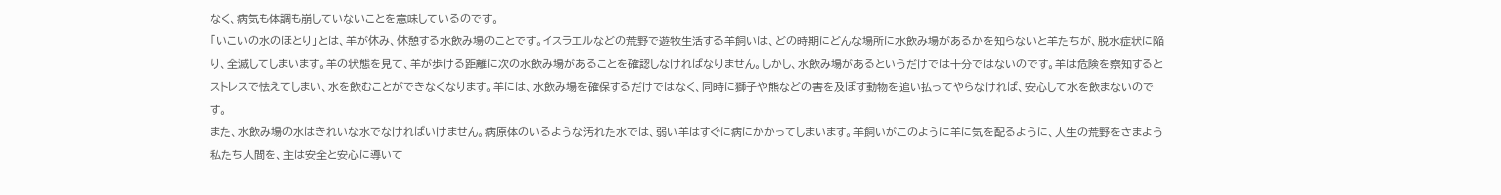なく、病気も体調も崩していないことを意味しているのです。
「いこいの水のほとり」とは、羊が休み、休憩する水飲み場のことです。イスラエルなどの荒野で遊牧生活する羊飼いは、どの時期にどんな場所に水飲み場があるかを知らないと羊たちが、脱水症状に陥り、全滅してしまいます。羊の状態を見て、羊が歩ける距離に次の水飲み場があることを確認しなければなりません。しかし、水飲み場があるというだけでは十分ではないのです。羊は危険を察知するとストレスで怯えてしまい、水を飲むことができなくなります。羊には、水飲み場を確保するだけではなく、同時に獅子や熊などの害を及ぼす動物を追い払ってやらなければ、安心して水を飲まないのです。
また、水飲み場の水はきれいな水でなければいけません。病原体のいるような汚れた水では、弱い羊はすぐに病にかかってしまいます。羊飼いがこのように羊に気を配るように、人生の荒野をさまよう私たち人間を、主は安全と安心に導いて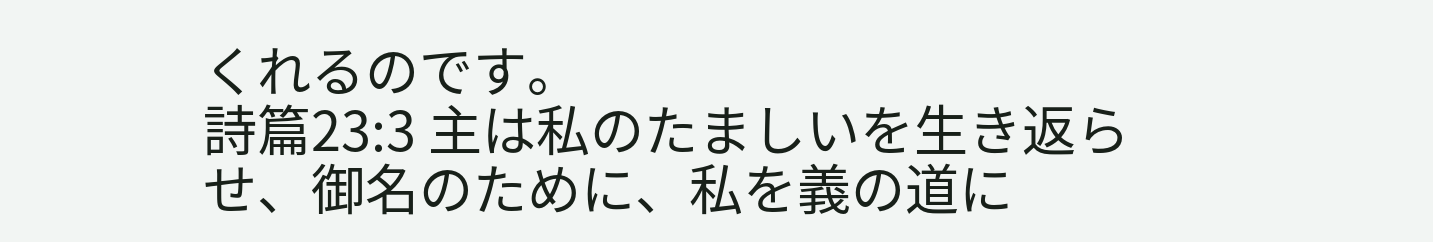くれるのです。
詩篇23:3 主は私のたましいを生き返らせ、御名のために、私を義の道に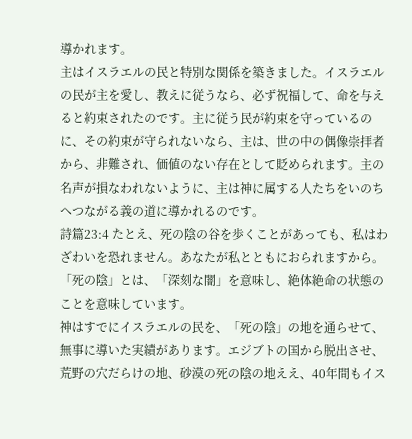導かれます。
主はイスラエルの民と特別な関係を築きました。イスラエルの民が主を愛し、教えに従うなら、必ず祝福して、命を与えると約束されたのです。主に従う民が約束を守っているのに、その約束が守られないなら、主は、世の中の偶像崇拝者から、非難され、価値のない存在として貶められます。主の名声が損なわれないように、主は神に属する人たちをいのちへつながる義の道に導かれるのです。
詩篇23:4 たとえ、死の陰の谷を歩くことがあっても、私はわざわいを恐れません。あなたが私とともにおられますから。
「死の陰」とは、「深刻な闇」を意味し、絶体絶命の状態のことを意味しています。
神はすでにイスラエルの民を、「死の陰」の地を通らせて、無事に導いた実績があります。エジブトの国から脱出させ、荒野の穴だらけの地、砂漠の死の陰の地ええ、40年間もイス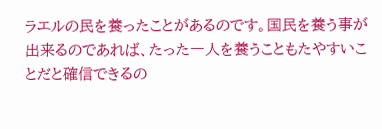ラエルの民を養ったことがあるのです。国民を養う事が出来るのであれば、たった一人を養うこともたやすいことだと確信できるの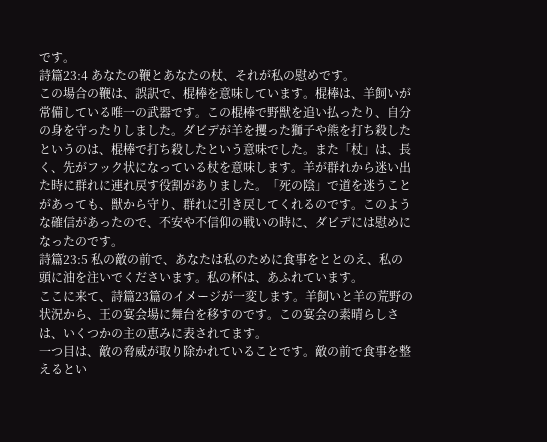です。
詩篇23:4 あなたの鞭とあなたの杖、それが私の慰めです。
この場合の鞭は、誤訳で、棍棒を意味しています。棍棒は、羊飼いが常備している唯一の武器です。この棍棒で野獣を追い払ったり、自分の身を守ったりしました。ダビデが羊を攫った獅子や熊を打ち殺したというのは、棍棒で打ち殺したという意味でした。また「杖」は、長く、先がフック状になっている杖を意味します。羊が群れから迷い出た時に群れに連れ戻す役割がありました。「死の陰」で道を迷うことがあっても、獣から守り、群れに引き戻してくれるのです。このような確信があったので、不安や不信仰の戦いの時に、ダビデには慰めになったのです。
詩篇23:5 私の敵の前で、あなたは私のために食事をととのえ、私の頭に油を注いでくださいます。私の杯は、あふれています。
ここに来て、詩篇23篇のイメージが一変します。羊飼いと羊の荒野の状況から、王の宴会場に舞台を移すのです。この宴会の素晴らしさは、いくつかの主の恵みに表されてます。
一つ目は、敵の脅威が取り除かれていることです。敵の前で食事を整えるとい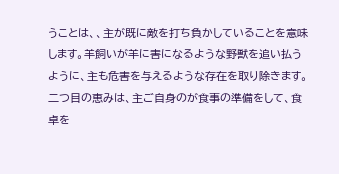うことは、、主が既に敵を打ち負かしていることを意味します。羊飼いが羊に害になるような野獣を追い払うように、主も危害を与えるような存在を取り除きます。
二つ目の恵みは、主ご自身のが食事の準備をして、食卓を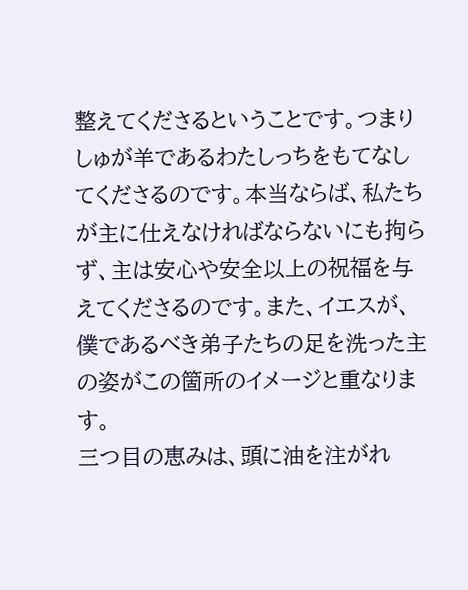整えてくださるということです。つまりしゅが羊であるわたしっちをもてなしてくださるのです。本当ならば、私たちが主に仕えなければならないにも拘らず、主は安心や安全以上の祝福を与えてくださるのです。また、イエスが、僕であるべき弟子たちの足を洗った主の姿がこの箇所のイメージと重なります。
三つ目の恵みは、頭に油を注がれ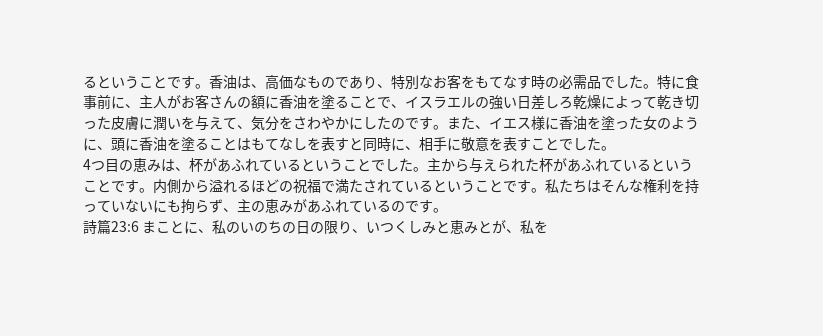るということです。香油は、高価なものであり、特別なお客をもてなす時の必需品でした。特に食事前に、主人がお客さんの額に香油を塗ることで、イスラエルの強い日差しろ乾燥によって乾き切った皮膚に潤いを与えて、気分をさわやかにしたのです。また、イエス様に香油を塗った女のように、頭に香油を塗ることはもてなしを表すと同時に、相手に敬意を表すことでした。
4つ目の恵みは、杯があふれているということでした。主から与えられた杯があふれているということです。内側から溢れるほどの祝福で満たされているということです。私たちはそんな権利を持っていないにも拘らず、主の恵みがあふれているのです。
詩篇23:6 まことに、私のいのちの日の限り、いつくしみと恵みとが、私を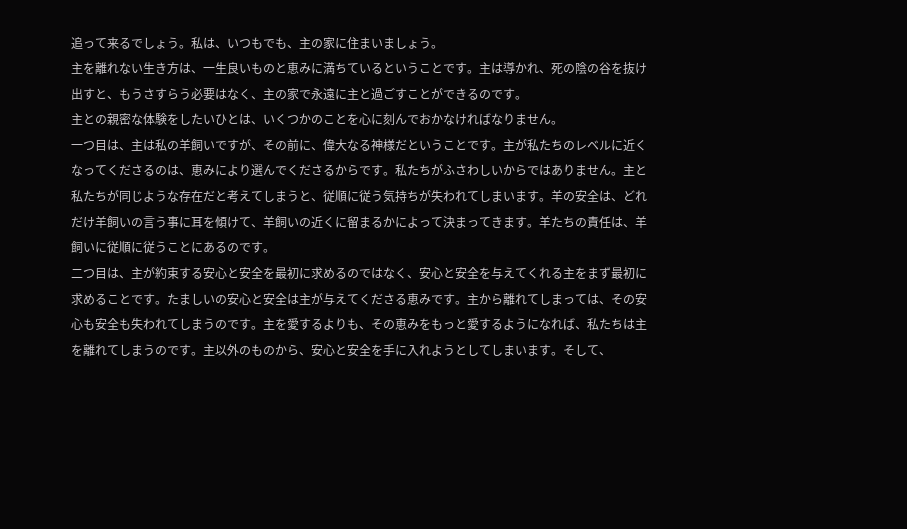追って来るでしょう。私は、いつもでも、主の家に住まいましょう。
主を離れない生き方は、一生良いものと恵みに満ちているということです。主は導かれ、死の陰の谷を抜け出すと、もうさすらう必要はなく、主の家で永遠に主と過ごすことができるのです。
主との親密な体験をしたいひとは、いくつかのことを心に刻んでおかなければなりません。
一つ目は、主は私の羊飼いですが、その前に、偉大なる神様だということです。主が私たちのレベルに近くなってくださるのは、恵みにより選んでくださるからです。私たちがふさわしいからではありません。主と私たちが同じような存在だと考えてしまうと、従順に従う気持ちが失われてしまいます。羊の安全は、どれだけ羊飼いの言う事に耳を傾けて、羊飼いの近くに留まるかによって決まってきます。羊たちの責任は、羊飼いに従順に従うことにあるのです。
二つ目は、主が約束する安心と安全を最初に求めるのではなく、安心と安全を与えてくれる主をまず最初に求めることです。たましいの安心と安全は主が与えてくださる恵みです。主から離れてしまっては、その安心も安全も失われてしまうのです。主を愛するよりも、その恵みをもっと愛するようになれば、私たちは主を離れてしまうのです。主以外のものから、安心と安全を手に入れようとしてしまいます。そして、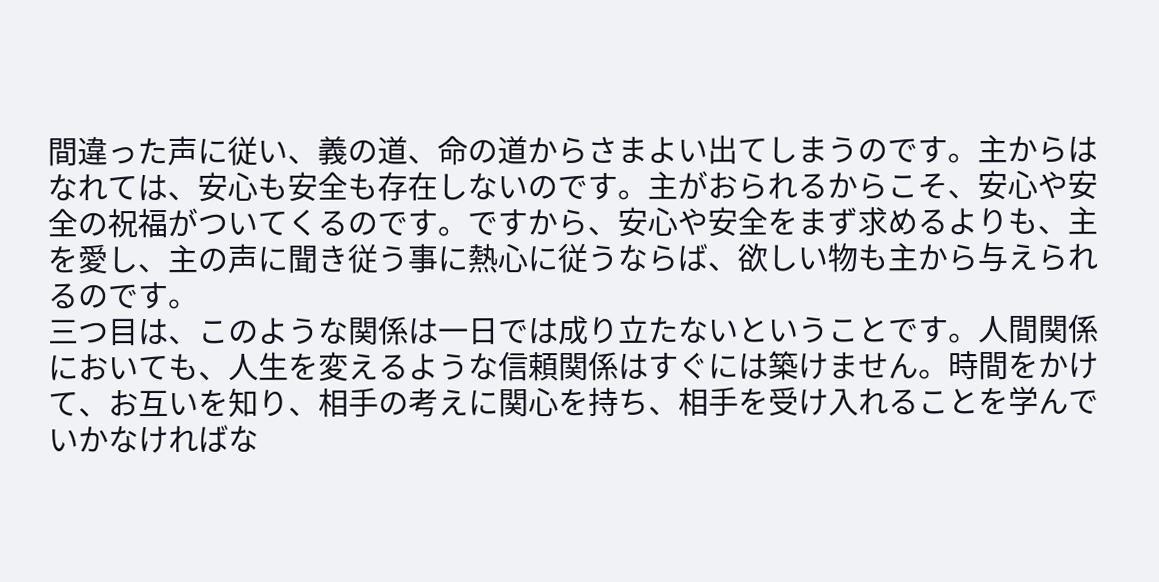間違った声に従い、義の道、命の道からさまよい出てしまうのです。主からはなれては、安心も安全も存在しないのです。主がおられるからこそ、安心や安全の祝福がついてくるのです。ですから、安心や安全をまず求めるよりも、主を愛し、主の声に聞き従う事に熱心に従うならば、欲しい物も主から与えられるのです。
三つ目は、このような関係は一日では成り立たないということです。人間関係においても、人生を変えるような信頼関係はすぐには築けません。時間をかけて、お互いを知り、相手の考えに関心を持ち、相手を受け入れることを学んでいかなければな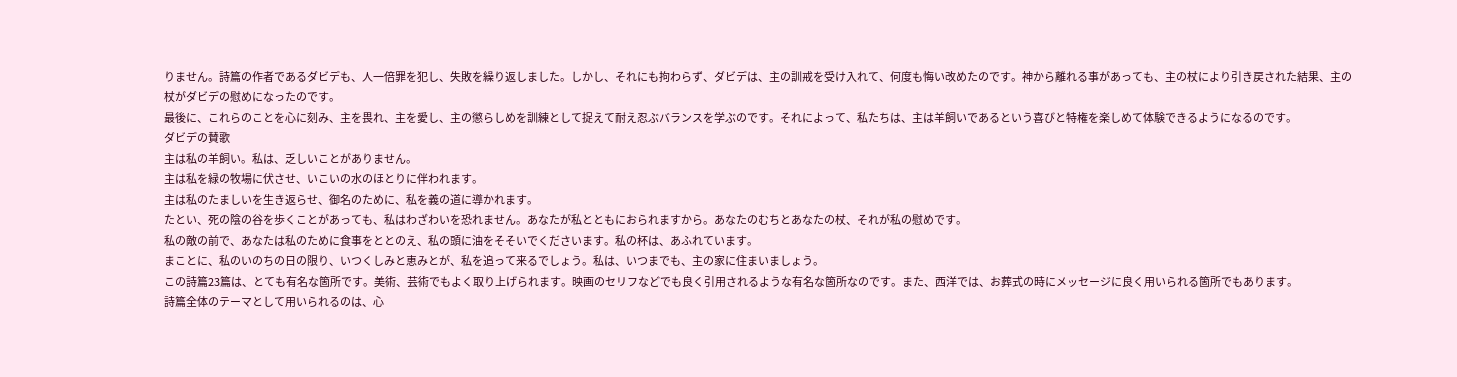りません。詩篇の作者であるダビデも、人一倍罪を犯し、失敗を繰り返しました。しかし、それにも拘わらず、ダビデは、主の訓戒を受け入れて、何度も悔い改めたのです。神から離れる事があっても、主の杖により引き戻された結果、主の杖がダビデの慰めになったのです。
最後に、これらのことを心に刻み、主を畏れ、主を愛し、主の懲らしめを訓練として捉えて耐え忍ぶバランスを学ぶのです。それによって、私たちは、主は羊飼いであるという喜びと特権を楽しめて体験できるようになるのです。
ダビデの賛歌
主は私の羊飼い。私は、乏しいことがありません。
主は私を緑の牧場に伏させ、いこいの水のほとりに伴われます。
主は私のたましいを生き返らせ、御名のために、私を義の道に導かれます。
たとい、死の陰の谷を歩くことがあっても、私はわざわいを恐れません。あなたが私とともにおられますから。あなたのむちとあなたの杖、それが私の慰めです。
私の敵の前で、あなたは私のために食事をととのえ、私の頭に油をそそいでくださいます。私の杯は、あふれています。
まことに、私のいのちの日の限り、いつくしみと恵みとが、私を追って来るでしょう。私は、いつまでも、主の家に住まいましょう。
この詩篇23篇は、とても有名な箇所です。美術、芸術でもよく取り上げられます。映画のセリフなどでも良く引用されるような有名な箇所なのです。また、西洋では、お葬式の時にメッセージに良く用いられる箇所でもあります。
詩篇全体のテーマとして用いられるのは、心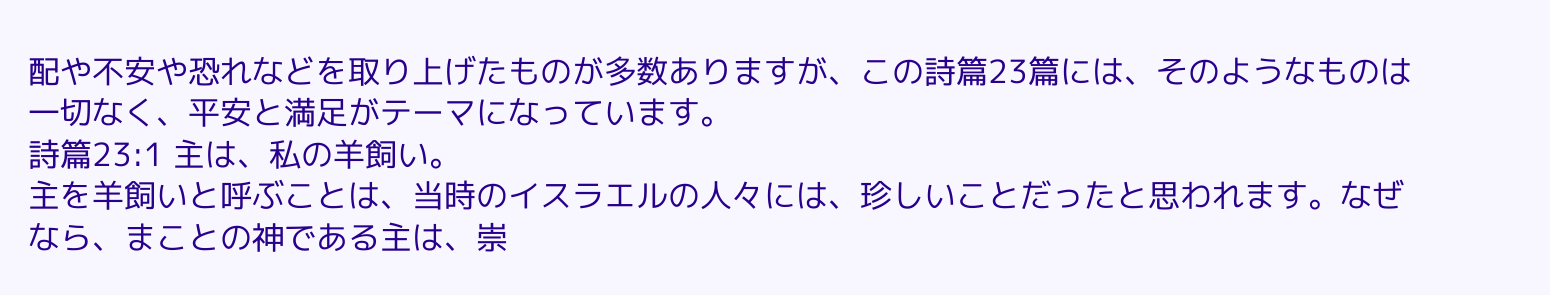配や不安や恐れなどを取り上げたものが多数ありますが、この詩篇23篇には、そのようなものは一切なく、平安と満足がテーマになっています。
詩篇23:1 主は、私の羊飼い。
主を羊飼いと呼ぶことは、当時のイスラエルの人々には、珍しいことだったと思われます。なぜなら、まことの神である主は、崇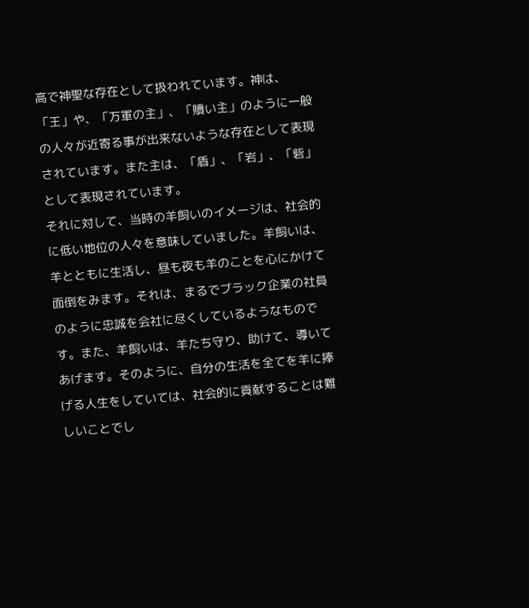高で神聖な存在として扱われています。神は、「王」や、「万軍の主」、「贖い主」のように一般の人々が近寄る事が出来ないような存在として表現されています。また主は、「盾」、「岩」、「砦」として表現されています。
それに対して、当時の羊飼いのイメージは、社会的に低い地位の人々を意味していました。羊飼いは、羊とともに生活し、昼も夜も羊のことを心にかけて面倒をみます。それは、まるでブラック企業の社員のように忠誠を会社に尽くしているようなものです。また、羊飼いは、羊たち守り、助けて、導いてあげます。そのように、自分の生活を全てを羊に捧げる人生をしていては、社会的に貢献することは難しいことでし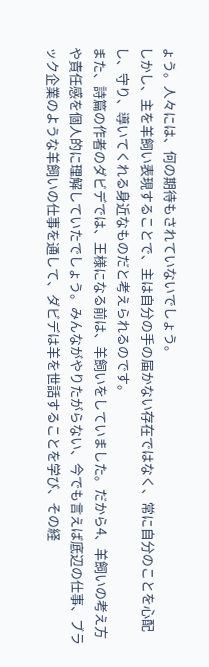ょう。人々には、何の期待もされていないでしょう。
しかし、主を羊飼い表現することで、主は自分の手の届かない存在ではなく、常に自分のことを心配し、守り、導いてくれる身近なものだと考えられるのです。
また、詩篇の作者のダビデでは、王様になる前は、羊飼いをしていました。だから4、羊飼いの考え方や責任感を個人的に理解していたでしょう。みんながやりたがらない、今でも言えば底辺の仕事、ブラック企業のような羊飼いの仕事を通して、ダビデは羊を世話することを学び、その経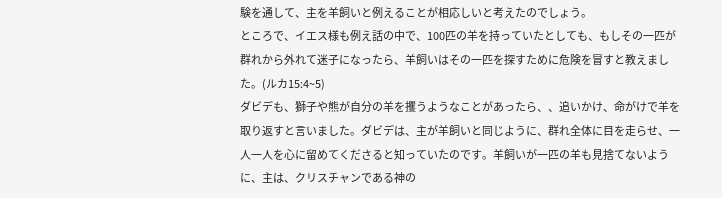験を通して、主を羊飼いと例えることが相応しいと考えたのでしょう。
ところで、イエス様も例え話の中で、100匹の羊を持っていたとしても、もしその一匹が群れから外れて迷子になったら、羊飼いはその一匹を探すために危険を冒すと教えました。(ルカ15:4~5)
ダビデも、獅子や熊が自分の羊を攫うようなことがあったら、、追いかけ、命がけで羊を取り返すと言いました。ダビデは、主が羊飼いと同じように、群れ全体に目を走らせ、一人一人を心に留めてくださると知っていたのです。羊飼いが一匹の羊も見捨てないように、主は、クリスチャンである神の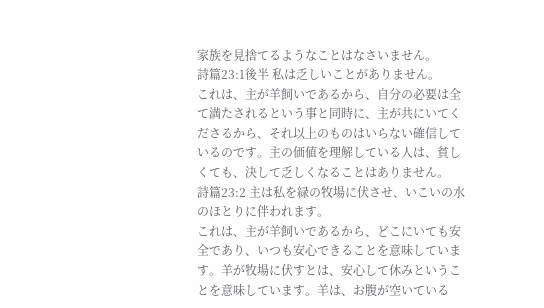家族を見捨てるようなことはなさいません。
詩篇23:1後半 私は乏しいことがありません。
これは、主が羊飼いであるから、自分の必要は全て満たされるという事と同時に、主が共にいてくださるから、それ以上のものはいらない確信しているのです。主の価値を理解している人は、貧しくても、決して乏しくなることはありません。
詩篇23:2 主は私を緑の牧場に伏させ、いこいの水のほとりに伴われます。
これは、主が羊飼いであるから、どこにいても安全であり、いつも安心できることを意味しています。羊が牧場に伏すとは、安心して休みということを意味しています。羊は、お腹が空いている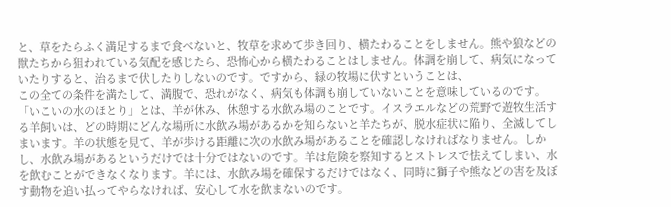と、草をたらふく満足するまで食べないと、牧草を求めて歩き回り、横たわることをしません。熊や狼などの獣たちから狙われている気配を感じたら、恐怖心から横たわることはしません。体調を崩して、病気になっていたりすると、治るまで伏したりしないのです。ですから、緑の牧場に伏すということは、
この全ての条件を満たして、満腹で、恐れがなく、病気も体調も崩していないことを意味しているのです。
「いこいの水のほとり」とは、羊が休み、休憩する水飲み場のことです。イスラエルなどの荒野で遊牧生活する羊飼いは、どの時期にどんな場所に水飲み場があるかを知らないと羊たちが、脱水症状に陥り、全滅してしまいます。羊の状態を見て、羊が歩ける距離に次の水飲み場があることを確認しなければなりません。しかし、水飲み場があるというだけでは十分ではないのです。羊は危険を察知するとストレスで怯えてしまい、水を飲むことができなくなります。羊には、水飲み場を確保するだけではなく、同時に獅子や熊などの害を及ぼす動物を追い払ってやらなければ、安心して水を飲まないのです。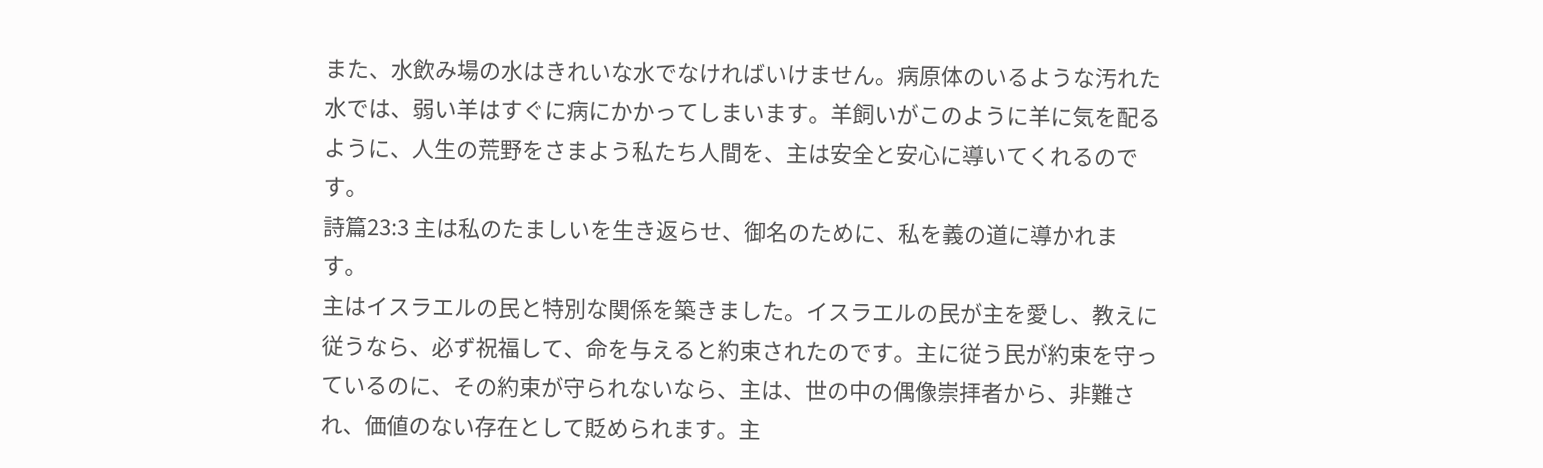また、水飲み場の水はきれいな水でなければいけません。病原体のいるような汚れた水では、弱い羊はすぐに病にかかってしまいます。羊飼いがこのように羊に気を配るように、人生の荒野をさまよう私たち人間を、主は安全と安心に導いてくれるのです。
詩篇23:3 主は私のたましいを生き返らせ、御名のために、私を義の道に導かれます。
主はイスラエルの民と特別な関係を築きました。イスラエルの民が主を愛し、教えに従うなら、必ず祝福して、命を与えると約束されたのです。主に従う民が約束を守っているのに、その約束が守られないなら、主は、世の中の偶像崇拝者から、非難され、価値のない存在として貶められます。主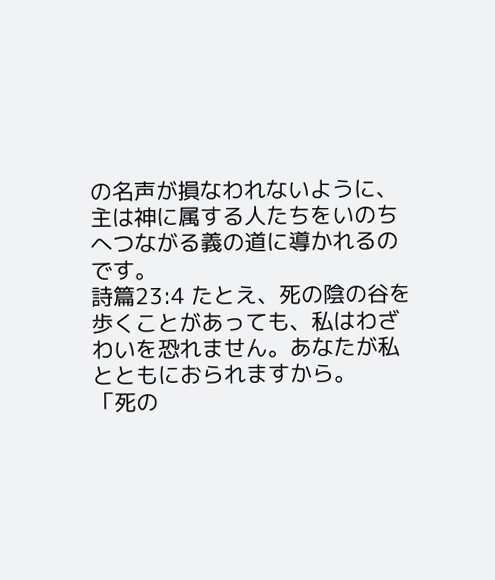の名声が損なわれないように、主は神に属する人たちをいのちへつながる義の道に導かれるのです。
詩篇23:4 たとえ、死の陰の谷を歩くことがあっても、私はわざわいを恐れません。あなたが私とともにおられますから。
「死の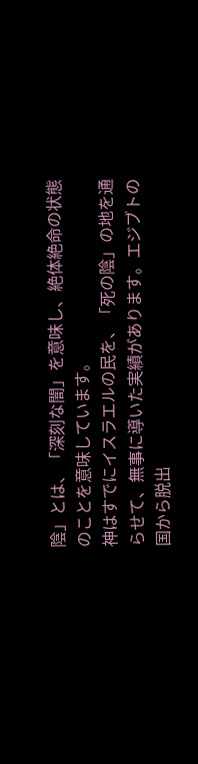陰」とは、「深刻な闇」を意味し、絶体絶命の状態のことを意味しています。
神はすでにイスラエルの民を、「死の陰」の地を通らせて、無事に導いた実績があります。エジブトの国から脱出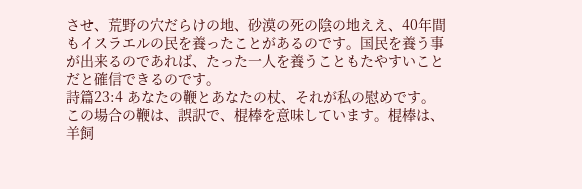させ、荒野の穴だらけの地、砂漠の死の陰の地ええ、40年間もイスラエルの民を養ったことがあるのです。国民を養う事が出来るのであれば、たった一人を養うこともたやすいことだと確信できるのです。
詩篇23:4 あなたの鞭とあなたの杖、それが私の慰めです。
この場合の鞭は、誤訳で、棍棒を意味しています。棍棒は、羊飼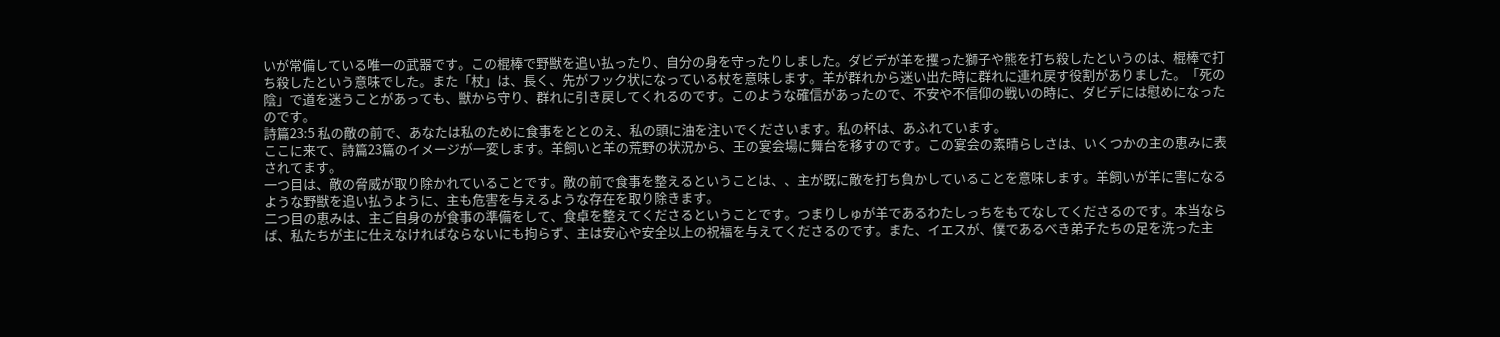いが常備している唯一の武器です。この棍棒で野獣を追い払ったり、自分の身を守ったりしました。ダビデが羊を攫った獅子や熊を打ち殺したというのは、棍棒で打ち殺したという意味でした。また「杖」は、長く、先がフック状になっている杖を意味します。羊が群れから迷い出た時に群れに連れ戻す役割がありました。「死の陰」で道を迷うことがあっても、獣から守り、群れに引き戻してくれるのです。このような確信があったので、不安や不信仰の戦いの時に、ダビデには慰めになったのです。
詩篇23:5 私の敵の前で、あなたは私のために食事をととのえ、私の頭に油を注いでくださいます。私の杯は、あふれています。
ここに来て、詩篇23篇のイメージが一変します。羊飼いと羊の荒野の状況から、王の宴会場に舞台を移すのです。この宴会の素晴らしさは、いくつかの主の恵みに表されてます。
一つ目は、敵の脅威が取り除かれていることです。敵の前で食事を整えるということは、、主が既に敵を打ち負かしていることを意味します。羊飼いが羊に害になるような野獣を追い払うように、主も危害を与えるような存在を取り除きます。
二つ目の恵みは、主ご自身のが食事の準備をして、食卓を整えてくださるということです。つまりしゅが羊であるわたしっちをもてなしてくださるのです。本当ならば、私たちが主に仕えなければならないにも拘らず、主は安心や安全以上の祝福を与えてくださるのです。また、イエスが、僕であるべき弟子たちの足を洗った主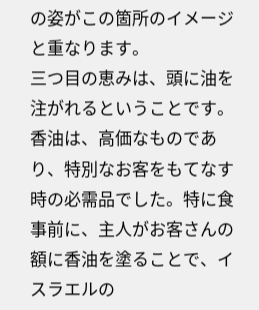の姿がこの箇所のイメージと重なります。
三つ目の恵みは、頭に油を注がれるということです。香油は、高価なものであり、特別なお客をもてなす時の必需品でした。特に食事前に、主人がお客さんの額に香油を塗ることで、イスラエルの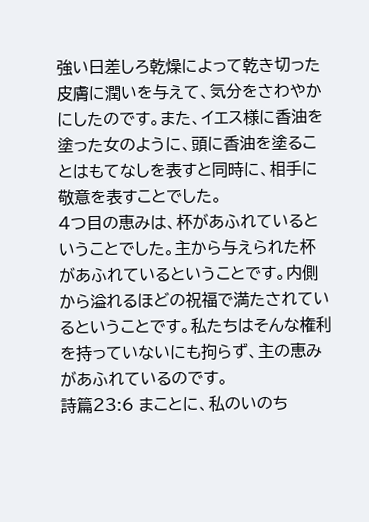強い日差しろ乾燥によって乾き切った皮膚に潤いを与えて、気分をさわやかにしたのです。また、イエス様に香油を塗った女のように、頭に香油を塗ることはもてなしを表すと同時に、相手に敬意を表すことでした。
4つ目の恵みは、杯があふれているということでした。主から与えられた杯があふれているということです。内側から溢れるほどの祝福で満たされているということです。私たちはそんな権利を持っていないにも拘らず、主の恵みがあふれているのです。
詩篇23:6 まことに、私のいのち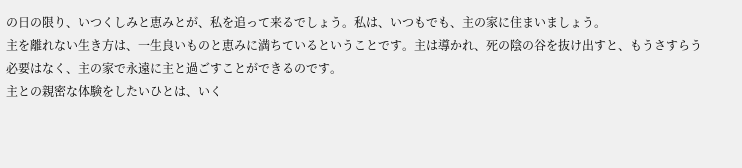の日の限り、いつくしみと恵みとが、私を追って来るでしょう。私は、いつもでも、主の家に住まいましょう。
主を離れない生き方は、一生良いものと恵みに満ちているということです。主は導かれ、死の陰の谷を抜け出すと、もうさすらう必要はなく、主の家で永遠に主と過ごすことができるのです。
主との親密な体験をしたいひとは、いく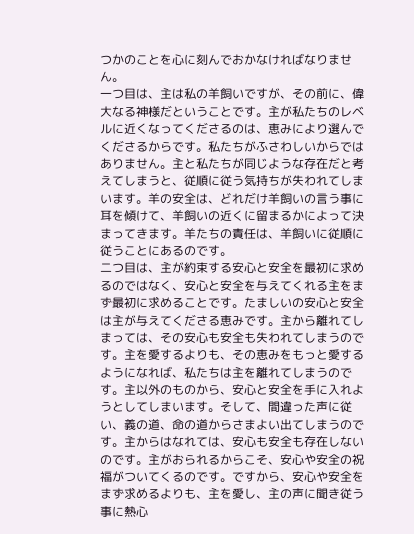つかのことを心に刻んでおかなければなりません。
一つ目は、主は私の羊飼いですが、その前に、偉大なる神様だということです。主が私たちのレベルに近くなってくださるのは、恵みにより選んでくださるからです。私たちがふさわしいからではありません。主と私たちが同じような存在だと考えてしまうと、従順に従う気持ちが失われてしまいます。羊の安全は、どれだけ羊飼いの言う事に耳を傾けて、羊飼いの近くに留まるかによって決まってきます。羊たちの責任は、羊飼いに従順に従うことにあるのです。
二つ目は、主が約束する安心と安全を最初に求めるのではなく、安心と安全を与えてくれる主をまず最初に求めることです。たましいの安心と安全は主が与えてくださる恵みです。主から離れてしまっては、その安心も安全も失われてしまうのです。主を愛するよりも、その恵みをもっと愛するようになれば、私たちは主を離れてしまうのです。主以外のものから、安心と安全を手に入れようとしてしまいます。そして、間違った声に従い、義の道、命の道からさまよい出てしまうのです。主からはなれては、安心も安全も存在しないのです。主がおられるからこそ、安心や安全の祝福がついてくるのです。ですから、安心や安全をまず求めるよりも、主を愛し、主の声に聞き従う事に熱心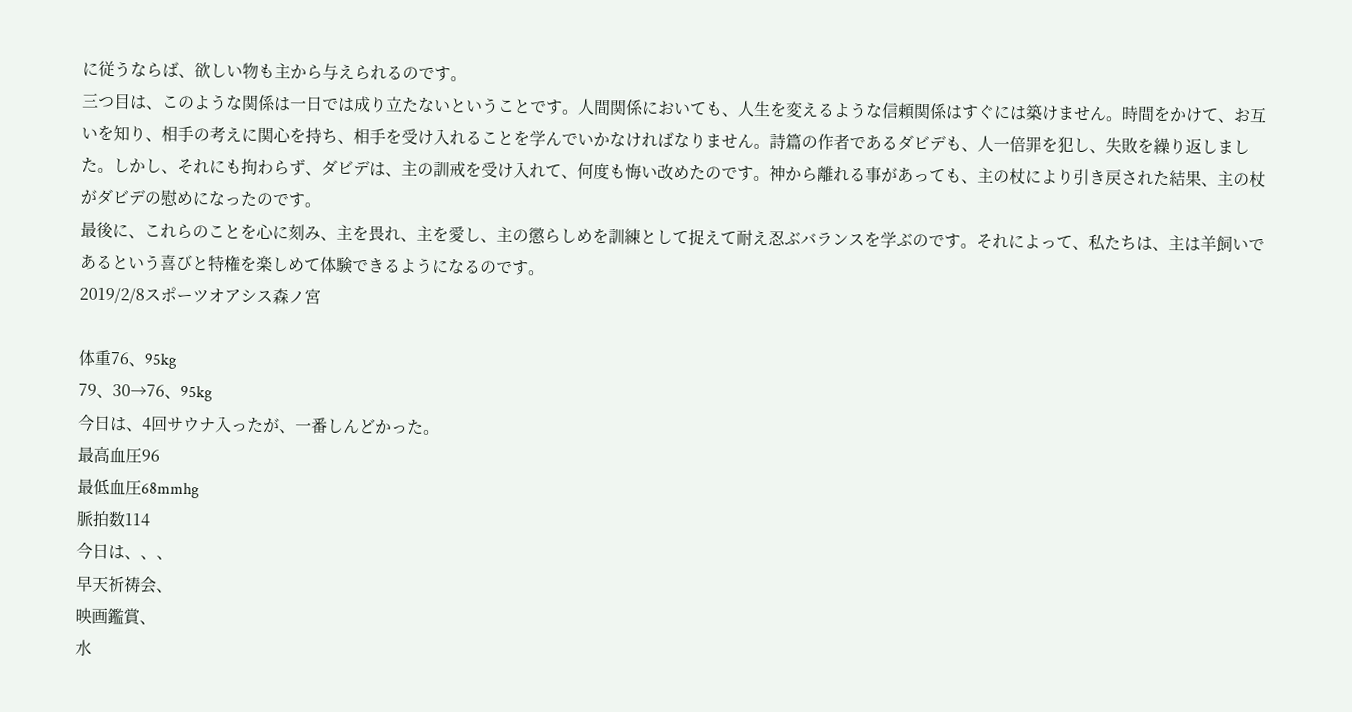に従うならば、欲しい物も主から与えられるのです。
三つ目は、このような関係は一日では成り立たないということです。人間関係においても、人生を変えるような信頼関係はすぐには築けません。時間をかけて、お互いを知り、相手の考えに関心を持ち、相手を受け入れることを学んでいかなければなりません。詩篇の作者であるダビデも、人一倍罪を犯し、失敗を繰り返しました。しかし、それにも拘わらず、ダビデは、主の訓戒を受け入れて、何度も悔い改めたのです。神から離れる事があっても、主の杖により引き戻された結果、主の杖がダビデの慰めになったのです。
最後に、これらのことを心に刻み、主を畏れ、主を愛し、主の懲らしめを訓練として捉えて耐え忍ぶバランスを学ぶのです。それによって、私たちは、主は羊飼いであるという喜びと特権を楽しめて体験できるようになるのです。
2019/2/8スポーツオアシス森ノ宮

体重76、95kg
79、30→76、95kg
今日は、4回サウナ入ったが、一番しんどかった。
最高血圧96
最低血圧68mmhg
脈拍数114
今日は、、、
早天祈祷会、
映画鑑賞、
水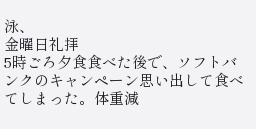泳、
金曜日礼拝
5時ごろ夕食食べた後で、ソフトバンクのキャンペーン思い出して食べてしまった。体重減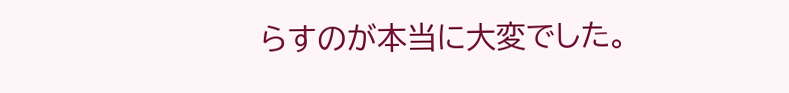らすのが本当に大変でした。